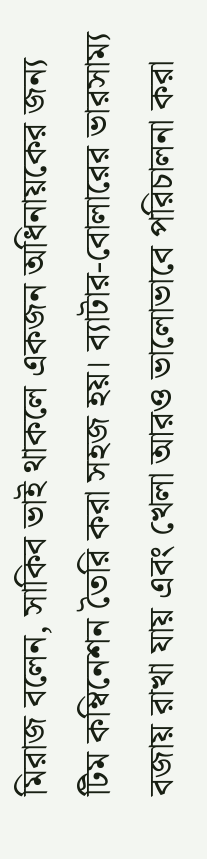মিরাজ বলেন, সাকিব ভাই থাকলে একজন অধিনায়কের জন্য টিম কম্বিনেশন তৈরি করা সহজ হয়। ব্যাটার-বোলারের ভারসাম্য বজায় রাখা যায় এবং খেলা আরও ভালোভাবে পরিচালনা করা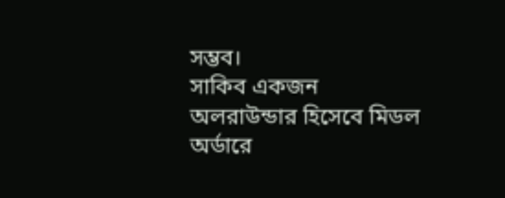সম্ভব।
সাকিব একজন অলরাউন্ডার হিসেবে মিডল অর্ডারে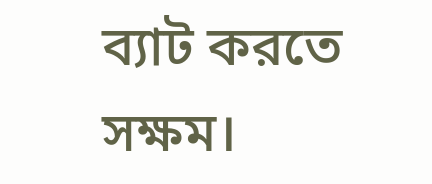ব্যাট করতে সক্ষম।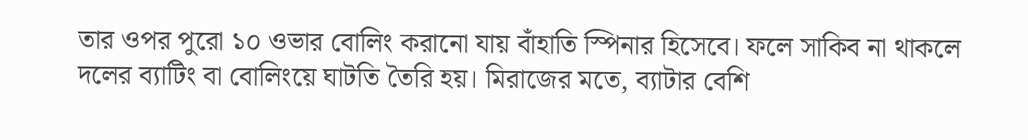তার ওপর পুরো ১০ ওভার বোলিং করানো যায় বাঁহাতি স্পিনার হিসেবে। ফলে সাকিব না থাকলে দলের ব্যাটিং বা বোলিংয়ে ঘাটতি তৈরি হয়। মিরাজের মতে, ব্যাটার বেশি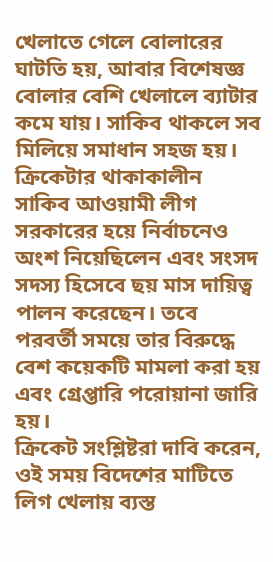খেলাতে গেলে বোলারের ঘাটতি হয়, আবার বিশেষজ্ঞ বোলার বেশি খেলালে ব্যাটার কমে যায়। সাকিব থাকলে সব মিলিয়ে সমাধান সহজ হয়।
ক্রিকেটার থাকাকালীন সাকিব আওয়ামী লীগ সরকারের হয়ে নির্বাচনেও অংশ নিয়েছিলেন এবং সংসদ সদস্য হিসেবে ছয় মাস দায়িত্ব পালন করেছেন। তবে পরবর্তী সময়ে তার বিরুদ্ধে বেশ কয়েকটি মামলা করা হয় এবং গ্রেপ্তারি পরোয়ানা জারি হয়।
ক্রিকেট সংশ্লিষ্টরা দাবি করেন, ওই সময় বিদেশের মাটিতে লিগ খেলায় ব্যস্ত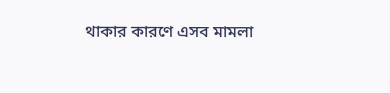থাকার কারণে এসব মামলা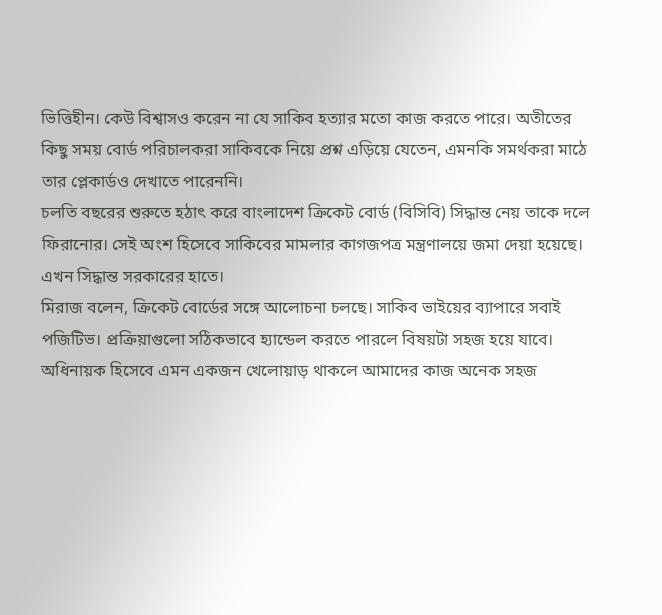ভিত্তিহীন। কেউ বিশ্বাসও করেন না যে সাকিব হত্যার মতো কাজ করতে পারে। অতীতের কিছু সময় বোর্ড পরিচালকরা সাকিবকে নিয়ে প্রশ্ন এড়িয়ে যেতেন, এমনকি সমর্থকরা মাঠে তার প্লেকার্ডও দেখাতে পারেননি।
চলতি বছরের শুরুতে হঠাৎ করে বাংলাদেশ ক্রিকেট বোর্ড (বিসিবি) সিদ্ধান্ত নেয় তাকে দলে ফিরানোর। সেই অংশ হিসেবে সাকিবের মামলার কাগজপত্র মন্ত্রণালয়ে জমা দেয়া হয়েছে। এখন সিদ্ধান্ত সরকারের হাতে।
মিরাজ বলেন, ক্রিকেট বোর্ডের সঙ্গে আলোচনা চলছে। সাকিব ভাইয়ের ব্যাপারে সবাই পজিটিভ। প্রক্রিয়াগুলো সঠিকভাবে হ্যান্ডেল করতে পারলে বিষয়টা সহজ হয়ে যাবে। অধিনায়ক হিসেবে এমন একজন খেলোয়াড় থাকলে আমাদের কাজ অনেক সহজ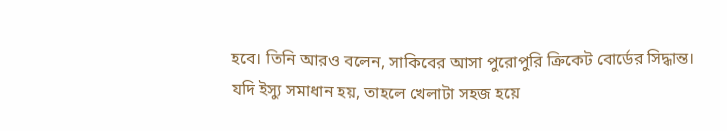হবে। তিনি আরও বলেন, সাকিবের আসা পুরোপুরি ক্রিকেট বোর্ডের সিদ্ধান্ত। যদি ইস্যু সমাধান হয়, তাহলে খেলাটা সহজ হয়ে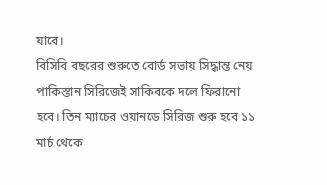যাবে।
বিসিবি বছরের শুরুতে বোর্ড সভায় সিদ্ধান্ত নেয় পাকিস্তান সিরিজেই সাকিবকে দলে ফিরানো হবে। তিন ম্যাচের ওয়ানডে সিরিজ শুরু হবে ১১ মার্চ থেকে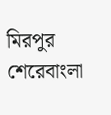মিরপুর শেরেবাংলা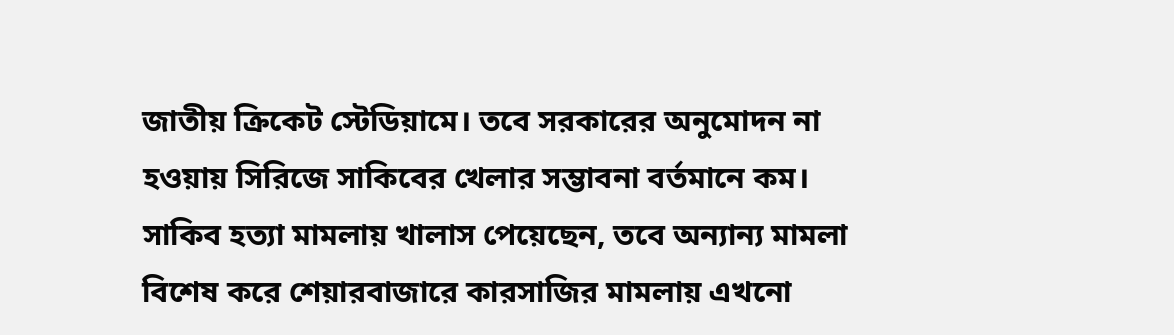জাতীয় ক্রিকেট স্টেডিয়ামে। তবে সরকারের অনুমোদন না হওয়ায় সিরিজে সাকিবের খেলার সম্ভাবনা বর্তমানে কম।
সাকিব হত্যা মামলায় খালাস পেয়েছেন, তবে অন্যান্য মামলা বিশেষ করে শেয়ারবাজারে কারসাজির মামলায় এখনো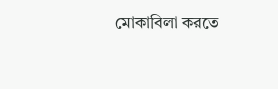মোকাবিলা করতে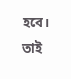হবে। তাই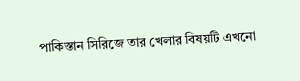পাকিস্তান সিরিজে তার খেলার বিষয়টি এখনো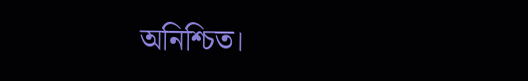অনিশ্চিত।